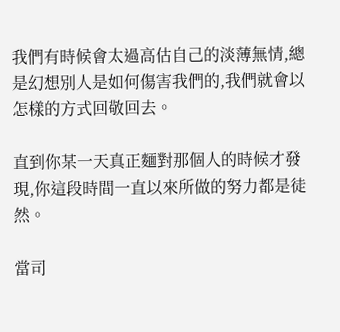我們有時候會太過高估自己的淡薄無情,總是幻想別人是如何傷害我們的,我們就會以怎樣的方式回敬回去。

直到你某一天真正麵對那個人的時候才發現,你這段時間一直以來所做的努力都是徒然。

當司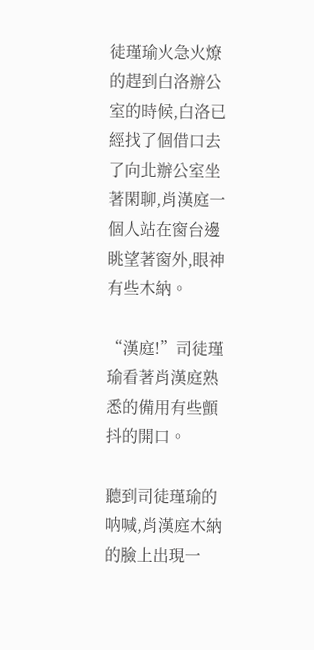徒瑾瑜火急火燎的趕到白洛辦公室的時候,白洛已經找了個借口去了向北辦公室坐著閑聊,肖漢庭一個人站在窗台邊眺望著窗外,眼神有些木納。

“漢庭!”司徒瑾瑜看著肖漢庭熟悉的備用有些顫抖的開口。

聽到司徒瑾瑜的呐喊,肖漢庭木納的臉上出現一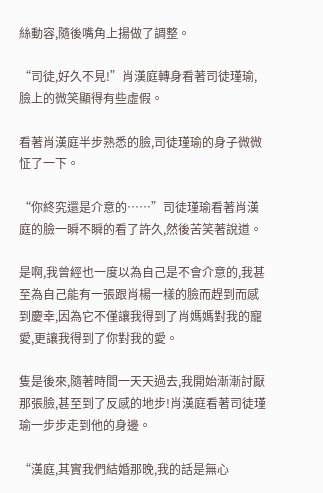絲動容,隨後嘴角上揚做了調整。

“司徒,好久不見!”肖漢庭轉身看著司徒瑾瑜,臉上的微笑顯得有些虛假。

看著肖漢庭半步熟悉的臉,司徒瑾瑜的身子微微怔了一下。

“你終究還是介意的……”司徒瑾瑜看著肖漢庭的臉一瞬不瞬的看了許久,然後苦笑著說道。

是啊,我曾經也一度以為自己是不會介意的,我甚至為自己能有一張跟肖楊一樣的臉而趕到而感到慶幸,因為它不僅讓我得到了肖媽媽對我的寵愛,更讓我得到了你對我的愛。

隻是後來,隨著時間一天天過去,我開始漸漸討厭那張臉,甚至到了反感的地步!肖漢庭看著司徒瑾瑜一步步走到他的身邊。

“漢庭,其實我們結婚那晚,我的話是無心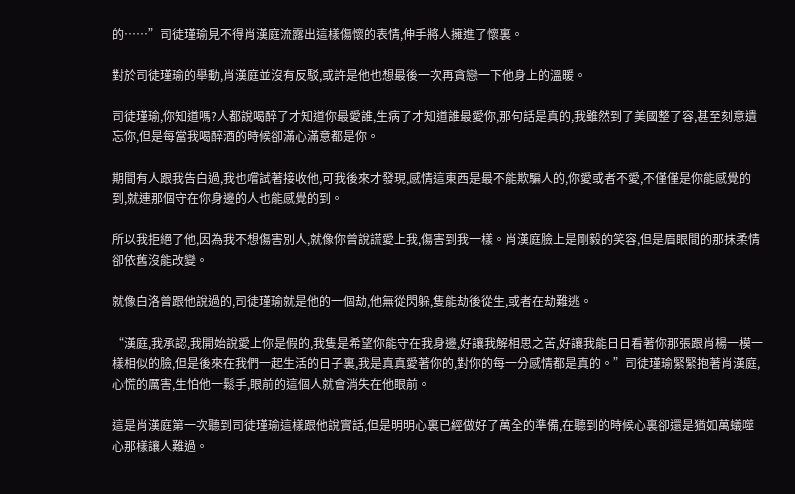的……”司徒瑾瑜見不得肖漢庭流露出這樣傷懷的表情,伸手將人擁進了懷裏。

對於司徒瑾瑜的舉動,肖漢庭並沒有反駁,或許是他也想最後一次再貪戀一下他身上的溫暖。

司徒瑾瑜,你知道嗎?人都說喝醉了才知道你最愛誰,生病了才知道誰最愛你,那句話是真的,我雖然到了美國整了容,甚至刻意遺忘你,但是每當我喝醉酒的時候卻滿心滿意都是你。

期間有人跟我告白過,我也嚐試著接收他,可我後來才發現,感情這東西是最不能欺騙人的,你愛或者不愛,不僅僅是你能感覺的到,就連那個守在你身邊的人也能感覺的到。

所以我拒絕了他,因為我不想傷害別人,就像你曾說謊愛上我,傷害到我一樣。肖漢庭臉上是剛毅的笑容,但是眉眼間的那抹柔情卻依舊沒能改變。

就像白洛曾跟他說過的,司徒瑾瑜就是他的一個劫,他無從閃躲,隻能劫後從生,或者在劫難逃。

“漢庭,我承認,我開始說愛上你是假的,我隻是希望你能守在我身邊,好讓我解相思之苦,好讓我能日日看著你那張跟肖楊一模一樣相似的臉,但是後來在我們一起生活的日子裏,我是真真愛著你的,對你的每一分感情都是真的。”司徒瑾瑜緊緊抱著肖漢庭,心慌的厲害,生怕他一鬆手,眼前的這個人就會消失在他眼前。

這是肖漢庭第一次聽到司徒瑾瑜這樣跟他說實話,但是明明心裏已經做好了萬全的準備,在聽到的時候心裏卻還是猶如萬蟻噬心那樣讓人難過。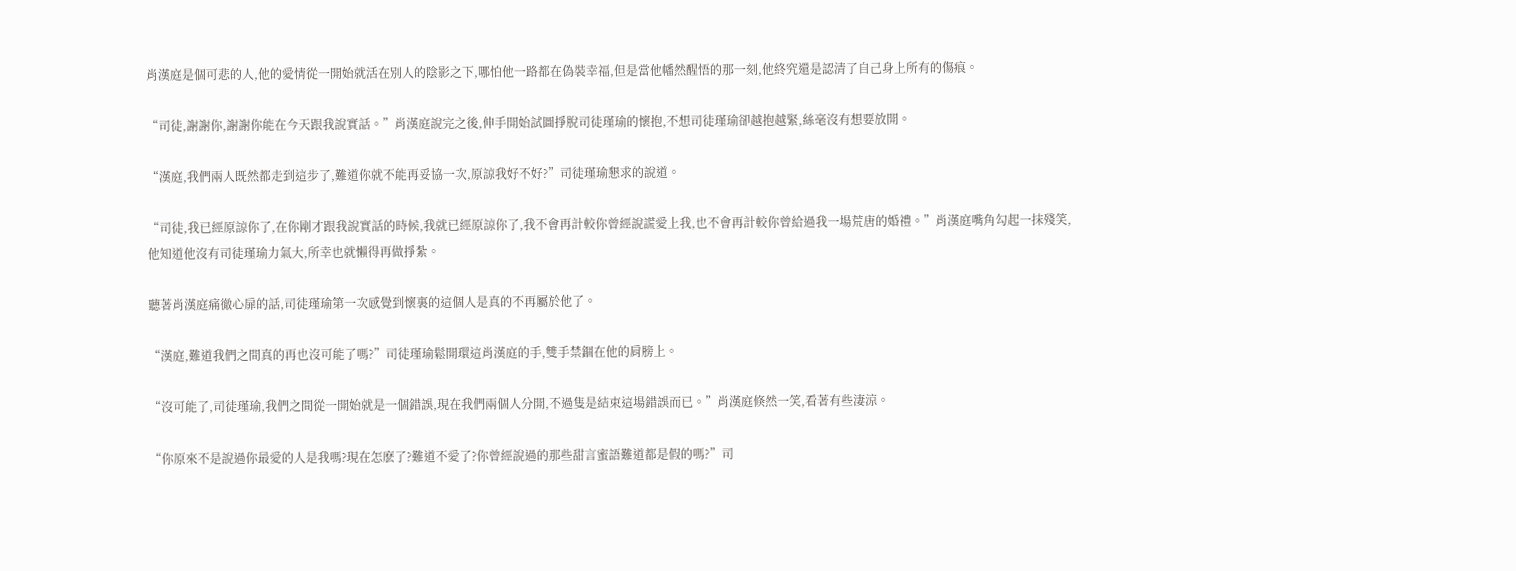肖漢庭是個可悲的人,他的愛情從一開始就活在別人的陰影之下,哪怕他一路都在偽裝幸福,但是當他幡然醒悟的那一刻,他終究還是認清了自己身上所有的傷痕。

“司徒,謝謝你,謝謝你能在今天跟我說實話。”肖漢庭說完之後,伸手開始試圖掙脫司徒瑾瑜的懷抱,不想司徒瑾瑜卻越抱越緊,絲毫沒有想要放開。

“漢庭,我們兩人既然都走到這步了,難道你就不能再妥協一次,原諒我好不好?”司徒瑾瑜懇求的說道。

“司徒,我已經原諒你了,在你剛才跟我說實話的時候,我就已經原諒你了,我不會再計較你曾經說謊愛上我,也不會再計較你曾給過我一場荒唐的婚禮。”肖漢庭嘴角勾起一抹殘笑,他知道他沒有司徒瑾瑜力氣大,所幸也就懶得再做掙紮。

聽著肖漢庭痛徹心扉的話,司徒瑾瑜第一次感覺到懷裏的這個人是真的不再屬於他了。

“漢庭,難道我們之間真的再也沒可能了嗎?”司徒瑾瑜鬆開環這肖漢庭的手,雙手禁錮在他的肩膀上。

“沒可能了,司徒瑾瑜,我們之間從一開始就是一個錯誤,現在我們兩個人分開,不過隻是結束這場錯誤而已。”肖漢庭倏然一笑,看著有些淒涼。

“你原來不是說過你最愛的人是我嗎?現在怎麽了?難道不愛了?你曾經說過的那些甜言蜜語難道都是假的嗎?”司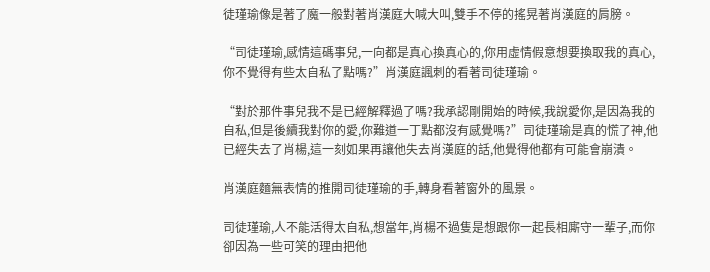徒瑾瑜像是著了魔一般對著肖漢庭大喊大叫,雙手不停的搖晃著肖漢庭的肩膀。

“司徒瑾瑜,感情這碼事兒,一向都是真心換真心的,你用虛情假意想要換取我的真心,你不覺得有些太自私了點嗎?”肖漢庭諷刺的看著司徒瑾瑜。

“對於那件事兒我不是已經解釋過了嗎?我承認剛開始的時候,我說愛你,是因為我的自私,但是後續我對你的愛,你難道一丁點都沒有感覺嗎?”司徒瑾瑜是真的慌了神,他已經失去了肖楊,這一刻如果再讓他失去肖漢庭的話,他覺得他都有可能會崩潰。

肖漢庭麵無表情的推開司徒瑾瑜的手,轉身看著窗外的風景。

司徒瑾瑜,人不能活得太自私,想當年,肖楊不過隻是想跟你一起長相廝守一輩子,而你卻因為一些可笑的理由把他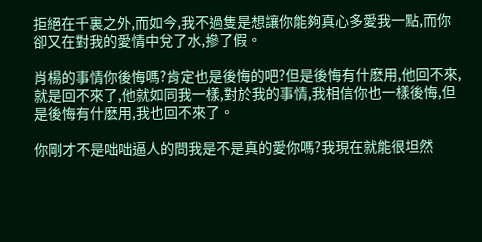拒絕在千裏之外,而如今,我不過隻是想讓你能夠真心多愛我一點,而你卻又在對我的愛情中兌了水,摻了假。

肖楊的事情你後悔嗎?肯定也是後悔的吧?但是後悔有什麽用,他回不來,就是回不來了,他就如同我一樣,對於我的事情,我相信你也一樣後悔,但是後悔有什麽用,我也回不來了。

你剛才不是咄咄逼人的問我是不是真的愛你嗎?我現在就能很坦然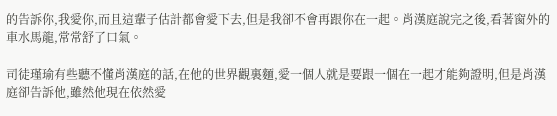的告訴你,我愛你,而且這輩子估計都會愛下去,但是我卻不會再跟你在一起。肖漢庭說完之後,看著窗外的車水馬龍,常常舒了口氣。

司徒瑾瑜有些聽不懂肖漢庭的話,在他的世界觀裏麵,愛一個人就是要跟一個在一起才能夠證明,但是肖漢庭卻告訴他,雖然他現在依然愛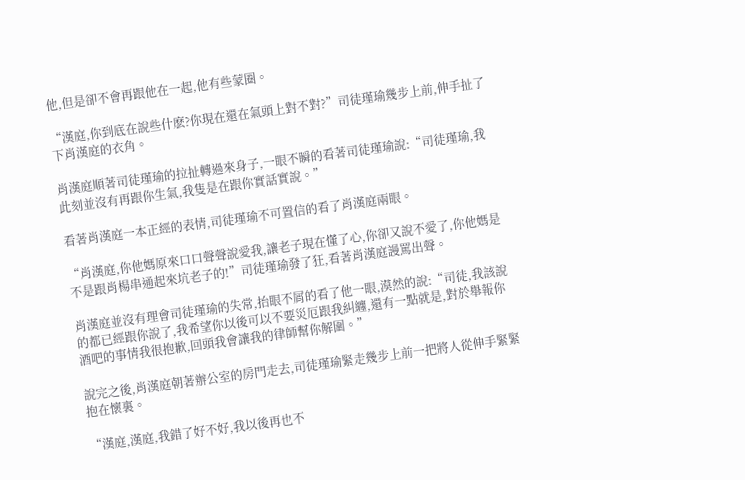他,但是卻不會再跟他在一起,他有些蒙圈。

“漢庭,你到底在說些什麽?你現在還在氣頭上對不對?”司徒瑾瑜幾步上前,伸手扯了下肖漢庭的衣角。

肖漢庭順著司徒瑾瑜的拉扯轉過來身子,一眼不瞬的看著司徒瑾瑜說:“司徒瑾瑜,我此刻並沒有再跟你生氣,我隻是在跟你實話實說。”

看著肖漢庭一本正經的表情,司徒瑾瑜不可置信的看了肖漢庭兩眼。

“肖漢庭,你他媽原來口口聲聲說愛我,讓老子現在懂了心,你卻又說不愛了,你他媽是不是跟肖楊串通起來坑老子的!”司徒瑾瑜發了狂,看著肖漢庭謾罵出聲。

肖漢庭並沒有理會司徒瑾瑜的失常,抬眼不屑的看了他一眼,漠然的說:“司徒,我該說的都已經跟你說了,我希望你以後可以不要災厄跟我糾纏,還有一點就是,對於舉報你酒吧的事情我很抱歉,回頭我會讓我的律師幫你解圍。”

說完之後,肖漢庭朝著辦公室的房門走去,司徒瑾瑜緊走幾步上前一把將人從伸手緊緊抱在懷裏。

“漢庭,漢庭,我錯了好不好,我以後再也不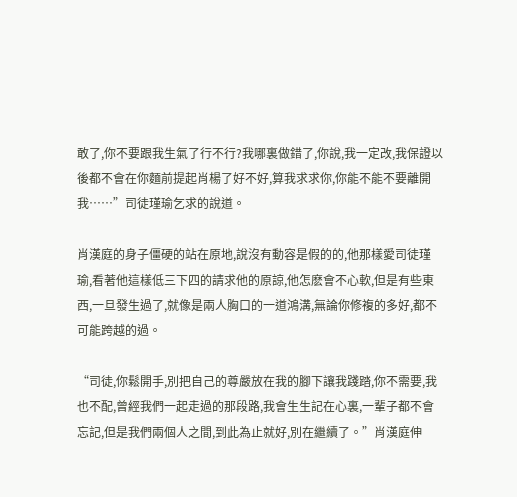敢了,你不要跟我生氣了行不行?我哪裏做錯了,你說,我一定改,我保證以後都不會在你麵前提起肖楊了好不好,算我求求你,你能不能不要離開我……”司徒瑾瑜乞求的說道。

肖漢庭的身子僵硬的站在原地,說沒有動容是假的的,他那樣愛司徒瑾瑜,看著他這樣低三下四的請求他的原諒,他怎麽會不心軟,但是有些東西,一旦發生過了,就像是兩人胸口的一道鴻溝,無論你修複的多好,都不可能跨越的過。

“司徒,你鬆開手,別把自己的尊嚴放在我的腳下讓我踐踏,你不需要,我也不配,曾經我們一起走過的那段路,我會生生記在心裏,一輩子都不會忘記,但是我們兩個人之間,到此為止就好,別在繼續了。”肖漢庭伸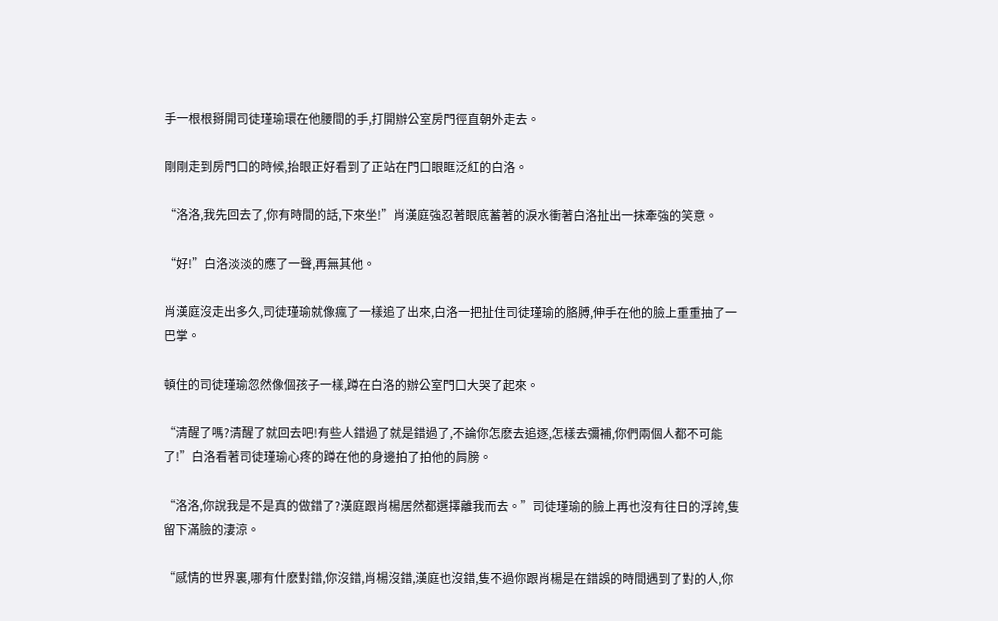手一根根掰開司徒瑾瑜環在他腰間的手,打開辦公室房門徑直朝外走去。

剛剛走到房門口的時候,抬眼正好看到了正站在門口眼眶泛紅的白洛。

“洛洛,我先回去了,你有時間的話,下來坐!”肖漢庭強忍著眼底蓄著的淚水衝著白洛扯出一抹牽強的笑意。

“好!”白洛淡淡的應了一聲,再無其他。

肖漢庭沒走出多久,司徒瑾瑜就像瘋了一樣追了出來,白洛一把扯住司徒瑾瑜的胳膊,伸手在他的臉上重重抽了一巴掌。

頓住的司徒瑾瑜忽然像個孩子一樣,蹲在白洛的辦公室門口大哭了起來。

“清醒了嗎?清醒了就回去吧!有些人錯過了就是錯過了,不論你怎麽去追逐,怎樣去彌補,你們兩個人都不可能了!”白洛看著司徒瑾瑜心疼的蹲在他的身邊拍了拍他的肩膀。

“洛洛,你說我是不是真的做錯了?漢庭跟肖楊居然都選擇離我而去。”司徒瑾瑜的臉上再也沒有往日的浮誇,隻留下滿臉的淒涼。

“感情的世界裏,哪有什麽對錯,你沒錯,肖楊沒錯,漢庭也沒錯,隻不過你跟肖楊是在錯誤的時間遇到了對的人,你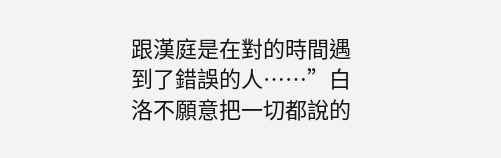跟漢庭是在對的時間遇到了錯誤的人……”白洛不願意把一切都說的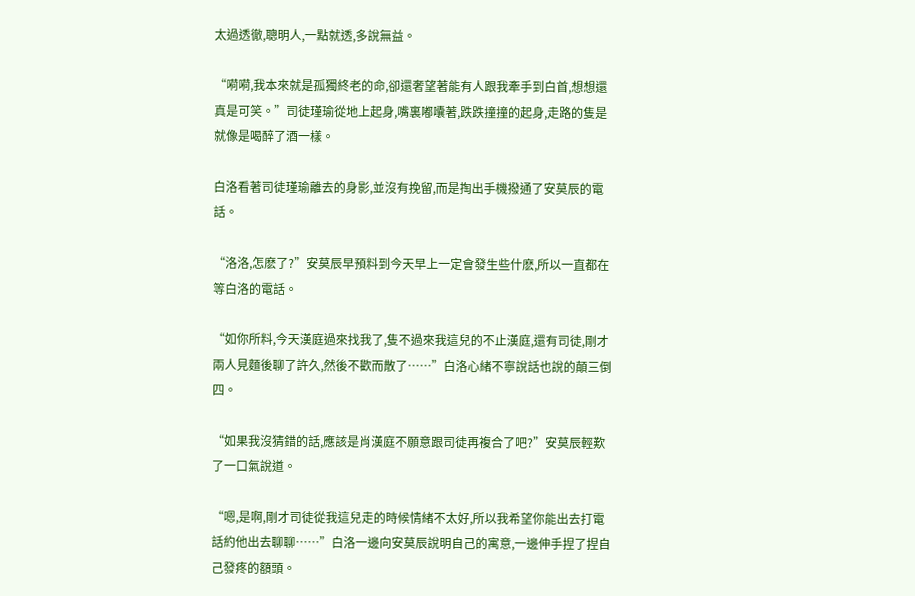太過透徹,聰明人,一點就透,多說無益。

“嗬嗬,我本來就是孤獨終老的命,卻還奢望著能有人跟我牽手到白首,想想還真是可笑。”司徒瑾瑜從地上起身,嘴裏嘟囔著,跌跌撞撞的起身,走路的隻是就像是喝醉了酒一樣。

白洛看著司徒瑾瑜離去的身影,並沒有挽留,而是掏出手機撥通了安莫辰的電話。

“洛洛,怎麽了?”安莫辰早預料到今天早上一定會發生些什麽,所以一直都在等白洛的電話。

“如你所料,今天漢庭過來找我了,隻不過來我這兒的不止漢庭,還有司徒,剛才兩人見麵後聊了許久,然後不歡而散了……”白洛心緒不寧說話也說的顛三倒四。

“如果我沒猜錯的話,應該是肖漢庭不願意跟司徒再複合了吧?”安莫辰輕歎了一口氣說道。

“嗯,是啊,剛才司徒從我這兒走的時候情緒不太好,所以我希望你能出去打電話約他出去聊聊……”白洛一邊向安莫辰說明自己的寓意,一邊伸手捏了捏自己發疼的額頭。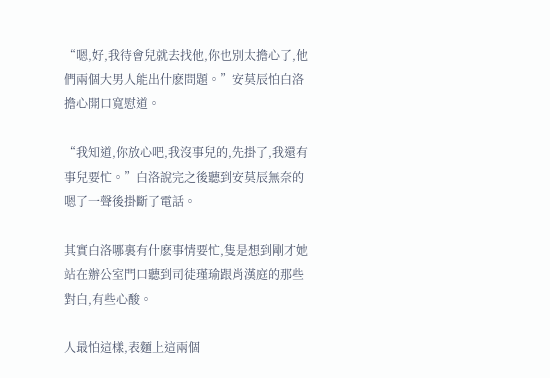“嗯,好,我待會兒就去找他,你也別太擔心了,他們兩個大男人能出什麽問題。”安莫辰怕白洛擔心開口寬慰道。

“我知道,你放心吧,我沒事兒的,先掛了,我還有事兒要忙。”白洛說完之後聽到安莫辰無奈的嗯了一聲後掛斷了電話。

其實白洛哪裏有什麽事情要忙,隻是想到剛才她站在辦公室門口聽到司徒瑾瑜跟肖漢庭的那些對白,有些心酸。

人最怕這樣,表麵上這兩個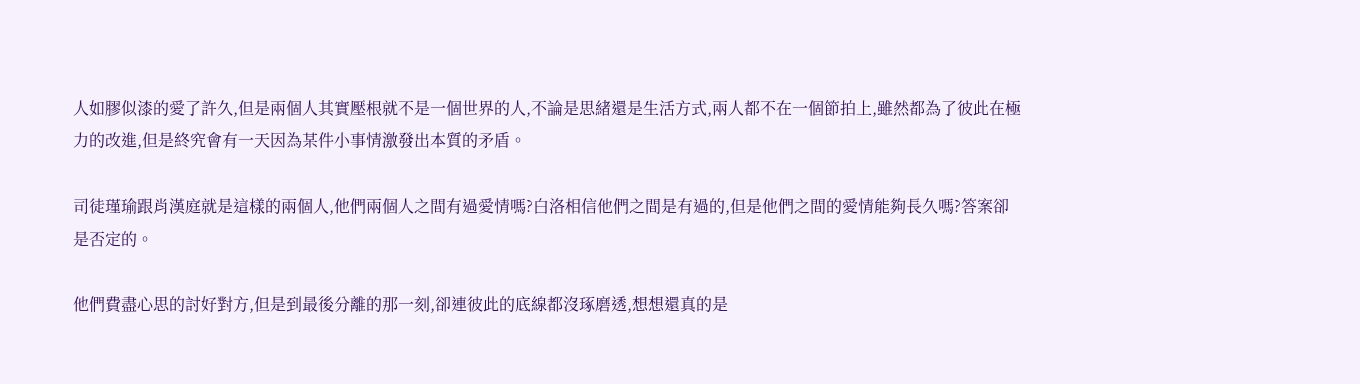人如膠似漆的愛了許久,但是兩個人其實壓根就不是一個世界的人,不論是思緒還是生活方式,兩人都不在一個節拍上,雖然都為了彼此在極力的改進,但是終究會有一天因為某件小事情激發出本質的矛盾。

司徒瑾瑜跟肖漢庭就是這樣的兩個人,他們兩個人之間有過愛情嗎?白洛相信他們之間是有過的,但是他們之間的愛情能夠長久嗎?答案卻是否定的。

他們費盡心思的討好對方,但是到最後分離的那一刻,卻連彼此的底線都沒琢磨透,想想還真的是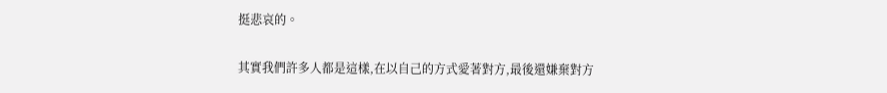挺悲哀的。

其實我們許多人都是這樣,在以自己的方式愛著對方,最後還嫌棄對方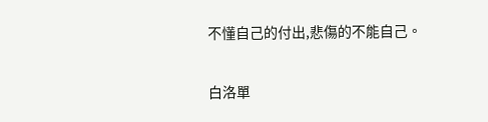不懂自己的付出,悲傷的不能自己。

白洛單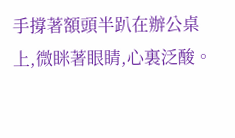手撐著額頭半趴在辦公桌上,微眯著眼睛,心裏泛酸。